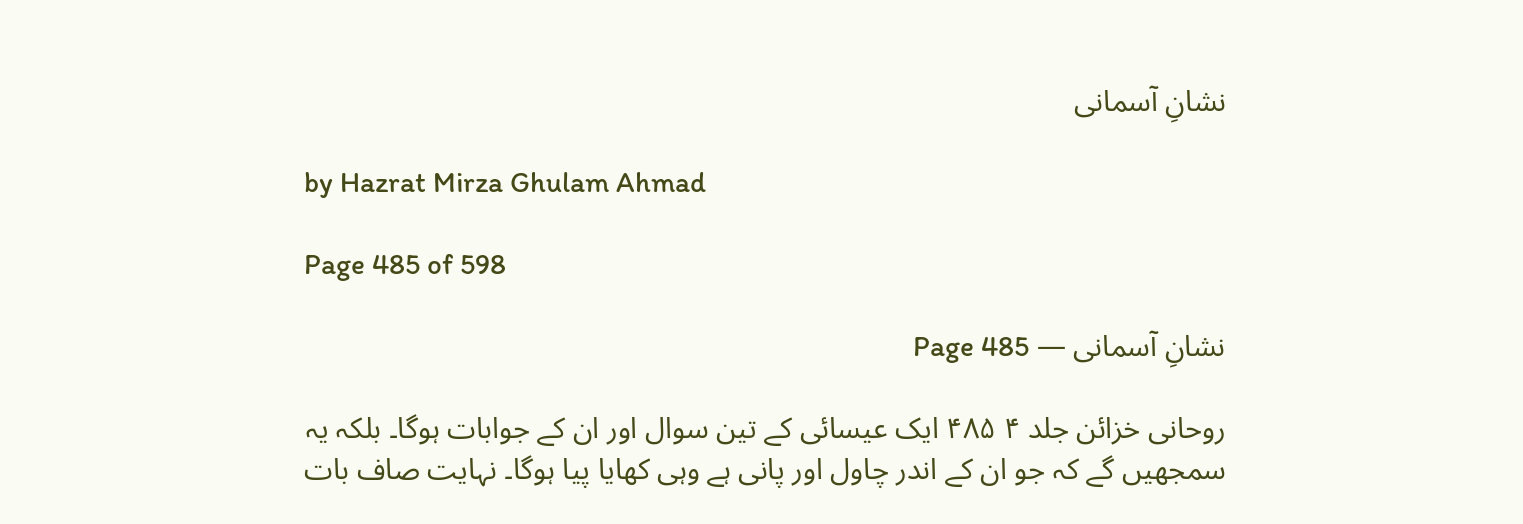نشانِ آسمانی

by Hazrat Mirza Ghulam Ahmad

Page 485 of 598

نشانِ آسمانی — Page 485

روحانی خزائن جلد ۴ ۴۸۵ ایک عیسائی کے تین سوال اور ان کے جوابات ہوگا۔ بلکہ یہ سمجھیں گے کہ جو ان کے اندر چاول اور پانی ہے وہی کھایا پیا ہوگا۔ نہایت صاف بات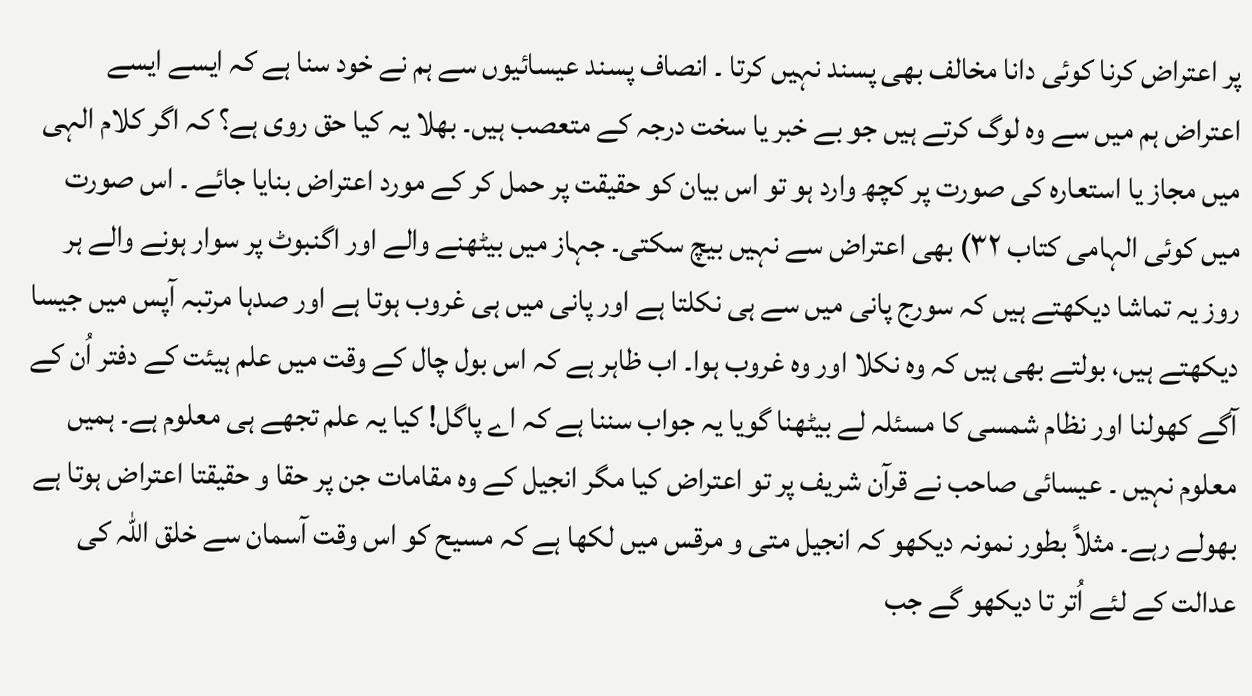پر اعتراض کرنا کوئی دانا مخالف بھی پسند نہیں کرتا ۔ انصاف پسند عیسائیوں سے ہم نے خود سنا ہے کہ ایسے ایسے اعتراض ہم میں سے وہ لوگ کرتے ہیں جو بے خبر یا سخت درجہ کے متعصب ہیں۔ بھلا یہ کیا حق روی ہے؟ کہ اگر کلام الہی میں مجاز یا استعارہ کی صورت پر کچھ وارد ہو تو اس بیان کو حقیقت پر حمل کر کے مورد اعتراض بنایا جائے ۔ اس صورت میں کوئی الہامی کتاب ۳۲) بھی اعتراض سے نہیں بیچ سکتی۔ جہاز میں بیٹھنے والے اور اگنبوٹ پر سوار ہونے والے ہر روز یہ تماشا دیکھتے ہیں کہ سورج پانی میں سے ہی نکلتا ہے اور پانی میں ہی غروب ہوتا ہے اور صدہا مرتبہ آپس میں جیسا دیکھتے ہیں، بولتے بھی ہیں کہ وہ نکلا اور وہ غروب ہوا۔ اب ظاہر ہے کہ اس بول چال کے وقت میں علم ہیئت کے دفتر اُن کے آگے کھولنا اور نظام شمسی کا مسئلہ لے بیٹھنا گویا یہ جواب سننا ہے کہ اے پاگل! کیا یہ علم تجھے ہی معلوم ہے۔ ہمیں معلوم نہیں ۔ عیسائی صاحب نے قرآن شریف پر تو اعتراض کیا مگر انجیل کے وہ مقامات جن پر حقا و حقیقتا اعتراض ہوتا ہے بھولے رہے۔ مثلاً بطور نمونہ دیکھو کہ انجیل متی و مرقس میں لکھا ہے کہ مسیح کو اس وقت آسمان سے خلق اللہ کی عدالت کے لئے اُتر تا دیکھو گے جب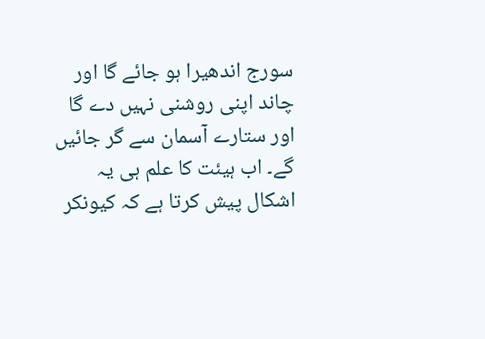سورج اندھیرا ہو جائے گا اور چاند اپنی روشنی نہیں دے گا اور ستارے آسمان سے گر جائیں گے۔ اب ہیئت کا علم ہی یہ اشکال پیش کرتا ہے کہ کیونکر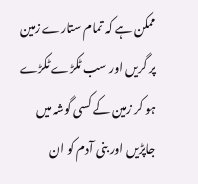ممکن ہے کہ تمام ستارے زمین پر گریں اور سب ٹکڑے ٹکڑے ہو کر زمین کے کسی گوشہ میں جاپڑیں اور بنی آدم کو ان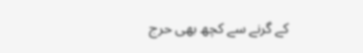کے گرنے سے کچھ بھی حرج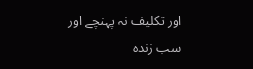اور تکلیف نہ پہنچے اور سب زندہ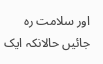اور سلامت رہ جائیں حالانکہ ایک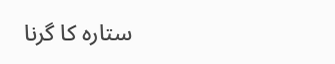ستارہ کا گرنا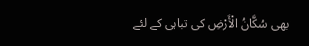بھی سُكَّانُ الْأَرْضِ کی تباہی کے لئے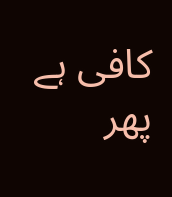کافی ہے پھر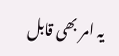یہ امر بھی قابل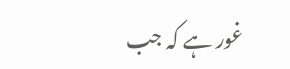غور ہے کہ جب